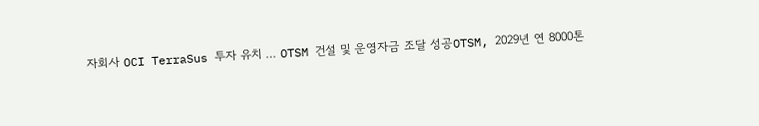자회사 OCI TerraSus 투자 유치 … OTSM 건설 및 운영자금 조달 성공OTSM, 2029년 연 8000톤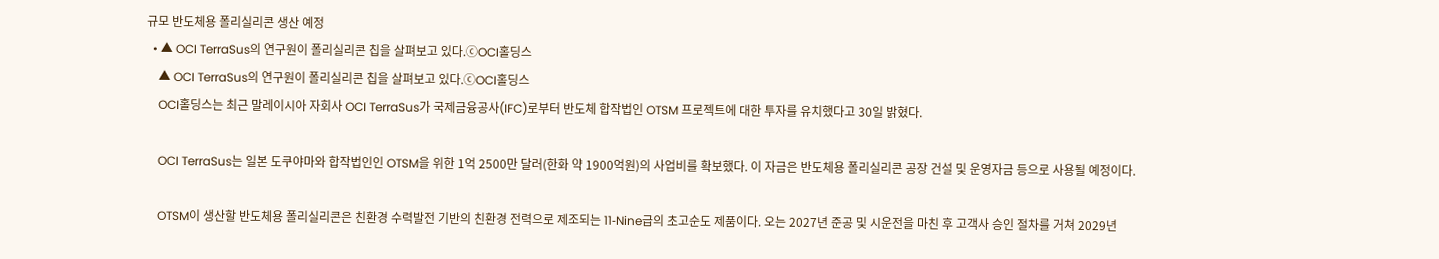규모 반도체용 폴리실리콘 생산 예정
  • ▲ OCI TerraSus의 연구원이 폴리실리콘 칩을 살펴보고 있다.ⓒOCI홀딩스
    ▲ OCI TerraSus의 연구원이 폴리실리콘 칩을 살펴보고 있다.ⓒOCI홀딩스
    OCI홀딩스는 최근 말레이시아 자회사 OCI TerraSus가 국제금융공사(IFC)로부터 반도체 합작법인 OTSM 프로젝트에 대한 투자를 유치했다고 30일 밝혔다.

    OCI TerraSus는 일본 도쿠야마와 합작법인인 OTSM을 위한 1억 2500만 달러(한화 약 1900억원)의 사업비를 확보했다. 이 자금은 반도체용 폴리실리콘 공장 건설 및 운영자금 등으로 사용될 예정이다.

    OTSM이 생산할 반도체용 폴리실리콘은 친환경 수력발전 기반의 친환경 전력으로 제조되는 11‑Nine급의 초고순도 제품이다. 오는 2027년 준공 및 시운전을 마친 후 고객사 승인 절차를 거쳐 2029년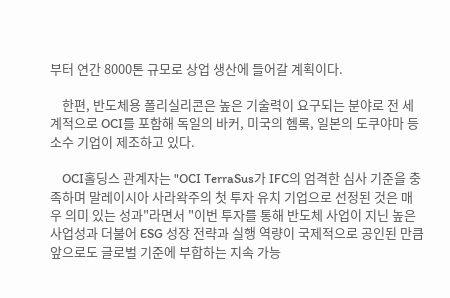부터 연간 8000톤 규모로 상업 생산에 들어갈 계획이다.

    한편, 반도체용 폴리실리콘은 높은 기술력이 요구되는 분야로 전 세계적으로 OCI를 포함해 독일의 바커, 미국의 헴록, 일본의 도쿠야마 등 소수 기업이 제조하고 있다.

    OCI홀딩스 관계자는 "OCI TerraSus가 IFC의 엄격한 심사 기준을 충족하며 말레이시아 사라왁주의 첫 투자 유치 기업으로 선정된 것은 매우 의미 있는 성과"라면서 "이번 투자를 통해 반도체 사업이 지닌 높은 사업성과 더불어 ESG 성장 전략과 실행 역량이 국제적으로 공인된 만큼 앞으로도 글로벌 기준에 부합하는 지속 가능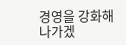경영을 강화해 나가겠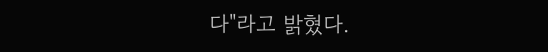다"라고 밝혔다.